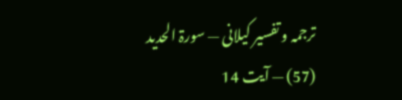ترجمہ و تفسیر کیلانی — سورۃ الحديد (57) — آیت 14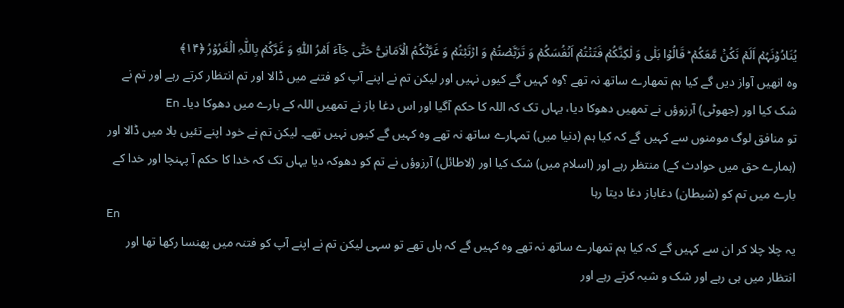یُنَادُوۡنَہُمۡ اَلَمۡ نَکُنۡ مَّعَکُمۡ ؕ قَالُوۡا بَلٰی وَ لٰکِنَّکُمۡ فَتَنۡتُمۡ اَنۡفُسَکُمۡ وَ تَرَبَّصۡتُمۡ وَ ارۡتَبۡتُمۡ وَ غَرَّتۡکُمُ الۡاَمَانِیُّ حَتّٰی جَآءَ اَمۡرُ اللّٰہِ وَ غَرَّکُمۡ بِاللّٰہِ الۡغَرُوۡرُ ﴿۱۴﴾
وہ انھیں آواز دیں گے کیا ہم تمھارے ساتھ نہ تھے ؟وہ کہیں گے کیوں نہیں اور لیکن تم نے اپنے آپ کو فتنے میں ڈالا اور تم انتظار کرتے رہے اور تم نے شک کیا اور (جھوٹی) آرزوؤں نے تمھیں دھوکا دیا، یہاں تک کہ اللہ کا حکم آگیا اور اس دغا باز نے تمھیں اللہ کے بارے میں دھوکا دیا۔ En
تو منافق لوگ مومنوں سے کہیں گے کہ کیا ہم (دنیا میں) تمہارے ساتھ نہ تھے وہ کہیں گے کیوں نہیں تھے۔ لیکن تم نے خود اپنے تئیں بلا میں ڈالا اور (ہمارے حق میں حوادث کے) منتظر رہے اور (اسلام میں) شک کیا اور (لاطائل) آرزوؤں نے تم کو دھوکہ دیا یہاں تک کہ خدا کا حکم آ پہنچا اور خدا کے بارے میں تم کو (شیطان) دغاباز دغا دیتا رہا
En
یہ چلا چلا کر ان سے کہیں گے کہ کیا ہم تمھارے ساتھ نہ تھے وه کہیں گے کہ ہاں تھے تو سہی لیکن تم نے اپنے آپ کو فتنہ میں پھنسا رکھا تھا اور انتظار میں ہی رہے اور شک و شبہ کرتے رہے اور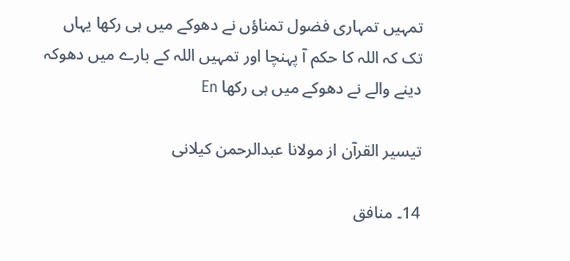تمہیں تمہاری فضول تمناؤں نے دھوکے میں ہی رکھا یہاں تک کہ اللہ کا حکم آ پہنچا اور تمہیں اللہ کے بارے میں دھوکہ دینے والے نے دھوکے میں ہی رکھا En

تيسير القرآن از مولانا عبدالرحمن کیلانی

14۔ منافق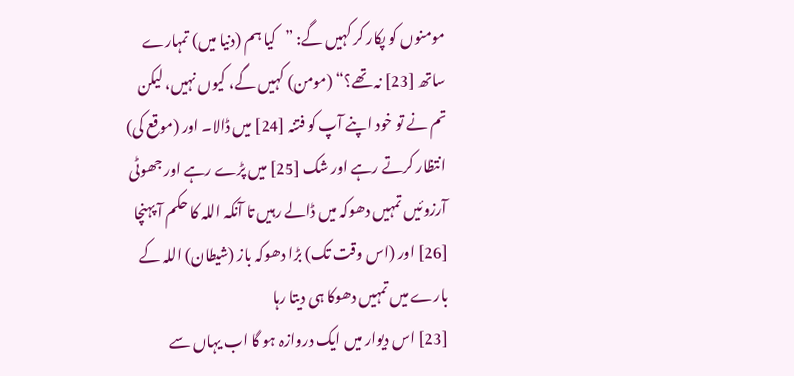مومنوں کو پکار کر کہیں گے: ”کیا ہم (دنیا میں) تمہارے ساتھ [23] نہ تھے؟“ (مومن) کہیں گے، کیوں نہیں، لیکن تم نے تو خود اپنے آپ کو فتنہ [24] میں ڈالا۔ اور (موقع کی) انتظار کرتے رہے اور شک [25] میں پڑے رہے اور جھوٹی آرزوئیں تمہیں دھوکہ میں ڈالے رہیں تا آنکہ اللہ کا حکم آ پہنچا [26] اور (اس وقت تک) بڑا دھوکہ باز (شیطان) اللہ کے بارے میں تمہیں دھوکا ہی دیتا رہا
[23] اس دیوار میں ایک دروازہ ہو گا اب یہاں سے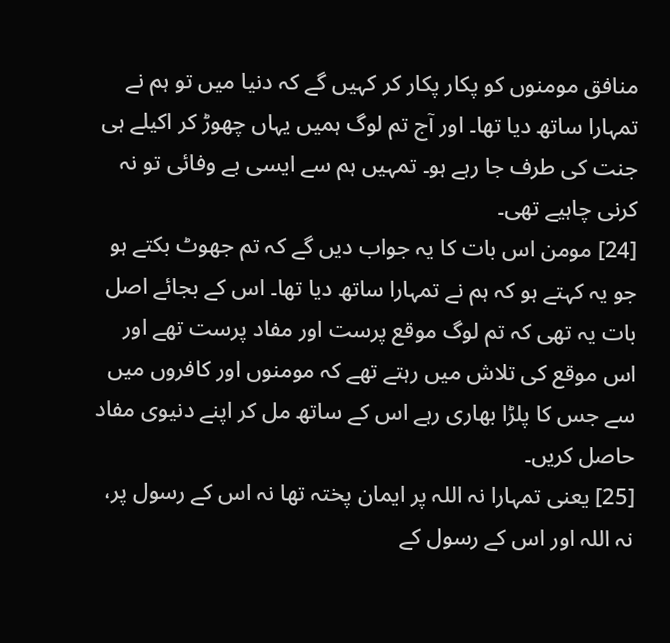منافق مومنوں کو پکار پکار کر کہیں گے کہ دنیا میں تو ہم نے تمہارا ساتھ دیا تھا۔ اور آج تم لوگ ہمیں یہاں چھوڑ کر اکیلے ہی جنت کی طرف جا رہے ہو۔ تمہیں ہم سے ایسی بے وفائی تو نہ کرنی چاہیے تھی۔
[24] مومن اس بات کا یہ جواب دیں گے کہ تم جھوٹ بکتے ہو جو یہ کہتے ہو کہ ہم نے تمہارا ساتھ دیا تھا۔ اس کے بجائے اصل بات یہ تھی کہ تم لوگ موقع پرست اور مفاد پرست تھے اور اس موقع کی تلاش میں رہتے تھے کہ مومنوں اور کافروں میں سے جس کا پلڑا بھاری رہے اس کے ساتھ مل کر اپنے دنیوی مفاد حاصل کریں۔
[25] یعنی تمہارا نہ اللہ پر ایمان پختہ تھا نہ اس کے رسول پر، نہ اللہ اور اس کے رسول کے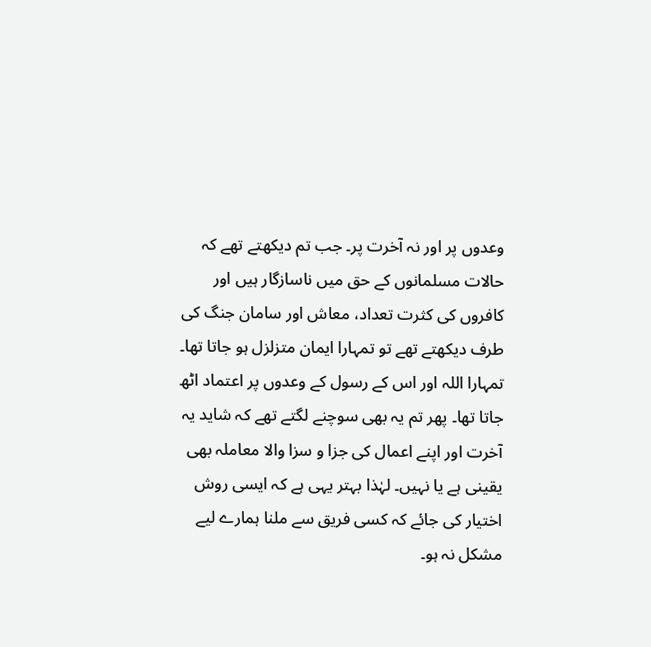وعدوں پر اور نہ آخرت پر۔ جب تم دیکھتے تھے کہ حالات مسلمانوں کے حق میں ناسازگار ہیں اور کافروں کی کثرت تعداد، معاش اور سامان جنگ کی طرف دیکھتے تھے تو تمہارا ایمان متزلزل ہو جاتا تھا۔ تمہارا اللہ اور اس کے رسول کے وعدوں پر اعتماد اٹھ جاتا تھا۔ پھر تم یہ بھی سوچنے لگتے تھے کہ شاید یہ آخرت اور اپنے اعمال کی جزا و سزا والا معاملہ بھی یقینی ہے یا نہیں۔ لہٰذا بہتر یہی ہے کہ ایسی روش اختیار کی جائے کہ کسی فریق سے ملنا ہمارے لیے مشکل نہ ہو۔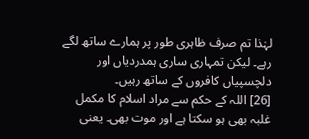لہٰذا تم صرف ظاہری طور پر ہمارے ساتھ لگے رہے۔ لیکن تمہاری ساری ہمدردیاں اور دلچسپیاں کافروں کے ساتھ رہیں۔
[26] اللہ کے حکم سے مراد اسلام کا مکمل غلبہ بھی ہو سکتا ہے اور موت بھی۔ یعنی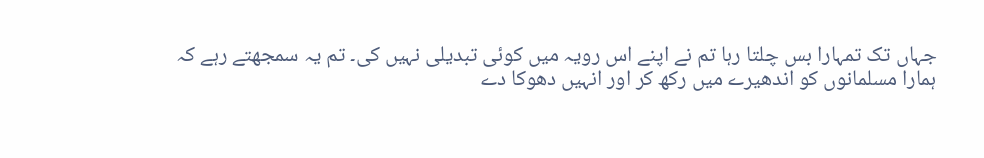جہاں تک تمہارا بس چلتا رہا تم نے اپنے اس رویہ میں کوئی تبدیلی نہیں کی۔ تم یہ سمجھتے رہے کہ ہمارا مسلمانوں کو اندھیرے میں رکھ کر اور انہیں دھوکا دے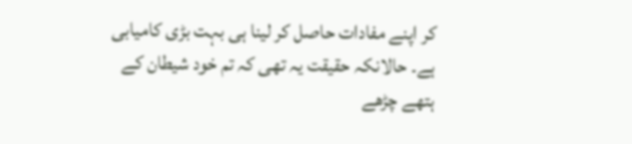کر اپنے مفادات حاصل کر لینا ہی بہت بڑی کامیابی ہے۔ حالانکہ حقیقت یہ تھی کہ تم خود شیطان کے ہتھے چڑھے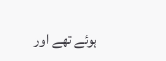ہوئے تھے اور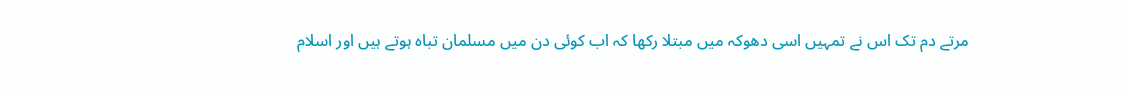مرتے دم تک اس نے تمہیں اسی دھوکہ میں مبتلا رکھا کہ اب کوئی دن میں مسلمان تباہ ہوتے ہیں اور اسلام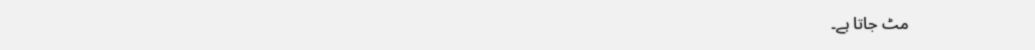مٹ جاتا ہے۔